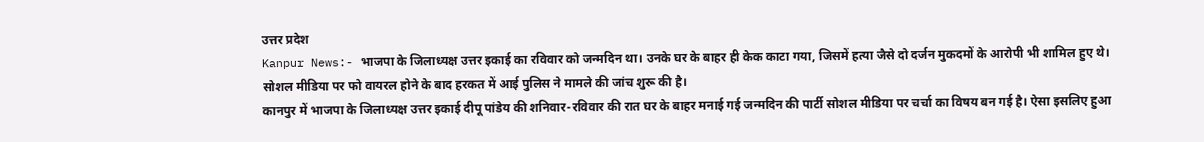उत्तर प्रदेश
Kanpur News:- भाजपा के जिलाध्यक्ष उत्तर इकाई का रविवार को जन्मदिन था। उनके घर के बाहर ही केक काटा गया, जिसमें हत्या जैसे दो दर्जन मुकदमों के आरोपी भी शामिल हुए थे। सोशल मीडिया पर फो वायरल होने के बाद हरकत में आई पुलिस ने मामले की जांच शुरू की है।
कानपुर में भाजपा के जिलाध्यक्ष उत्तर इकाई दीपू पांडेय की शनिवार-रविवार की रात घर के बाहर मनाई गई जन्मदिन की पार्टी सोशल मीडिया पर चर्चा का विषय बन गई है। ऐसा इसलिए हुआ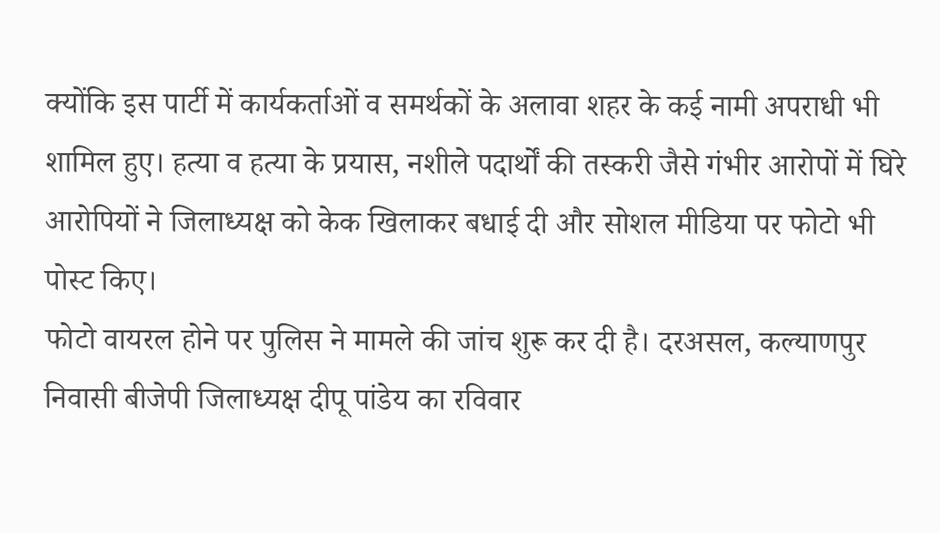क्योंकि इस पार्टी में कार्यकर्ताओं व समर्थकों के अलावा शहर के कई नामी अपराधी भी शामिल हुए। हत्या व हत्या के प्रयास, नशीले पदार्थों की तस्करी जैसे गंभीर आरोपों में घिरे आरोपियों ने जिलाध्यक्ष को केक खिलाकर बधाई दी और सोशल मीडिया पर फोटो भी पोस्ट किए।
फोटो वायरल होने पर पुलिस ने मामले की जांच शुरू कर दी है। दरअसल, कल्याणपुर निवासी बीजेपी जिलाध्यक्ष दीपू पांडेय का रविवार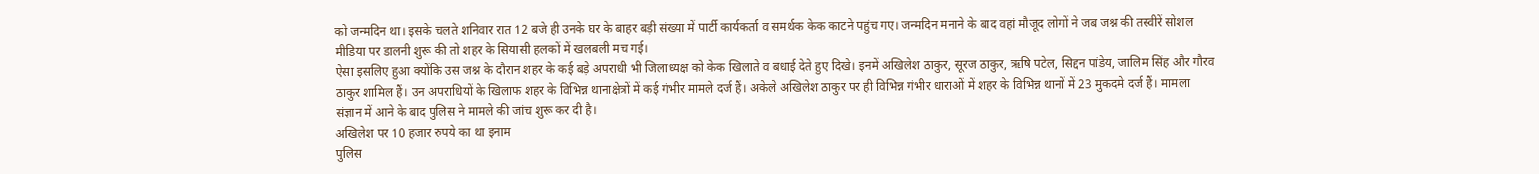को जन्मदिन था। इसके चलते शनिवार रात 12 बजे ही उनके घर के बाहर बड़ी संख्या में पार्टी कार्यकर्ता व समर्थक केक काटने पहुंच गए। जन्मदिन मनाने के बाद वहां मौजूद लोगों ने जब जश्न की तस्वीरें सोशल मीडिया पर डालनी शुरू की तो शहर के सियासी हलकों में खलबली मच गई।
ऐसा इसलिए हुआ क्योंकि उस जश्न के दौरान शहर के कई बड़े अपराधी भी जिलाध्यक्ष को केक खिलाते व बधाई देते हुए दिखे। इनमें अखिलेश ठाकुर, सूरज ठाकुर, ऋषि पटेल, सिद्दन पांडेय, जालिम सिंह और गौरव ठाकुर शामिल हैं। उन अपराधियों के खिलाफ शहर के विभिन्न थानाक्षेत्रों में कई गंभीर मामले दर्ज हैं। अकेले अखिलेश ठाकुर पर ही विभिन्न गंभीर धाराओं में शहर के विभिन्न थानों में 23 मुकदमे दर्ज हैं। मामला संज्ञान में आने के बाद पुलिस ने मामले की जांच शुरू कर दी है।
अखिलेश पर 10 हजार रुपये का था इनाम
पुलिस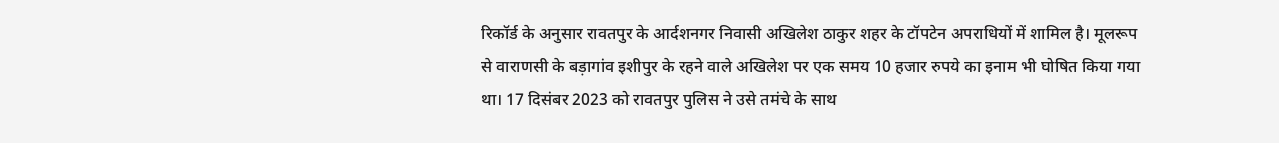रिकॉर्ड के अनुसार रावतपुर के आर्दशनगर निवासी अखिलेश ठाकुर शहर के टॉपटेन अपराधियों में शामिल है। मूलरूप से वाराणसी के बड़ागांव इशीपुर के रहने वाले अखिलेश पर एक समय 10 हजार रुपये का इनाम भी घोषित किया गया था। 17 दिसंबर 2023 को रावतपुर पुलिस ने उसे तमंचे के साथ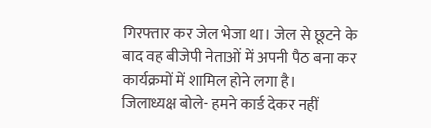गिरफ्तार कर जेल भेजा था। जेल से छूटने के बाद वह बीजेपी नेताओं में अपनी पैठ बना कर कार्यक्रमों में शामिल होने लगा है।
जिलाध्यक्ष बोले- हमने कार्ड देकर नहीं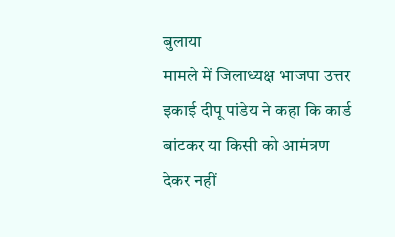बुलाया
मामले में जिलाध्यक्ष भाजपा उत्तर इकाई दीपू पांडेय ने कहा कि कार्ड बांटकर या किसी को आमंत्रण देकर नहीं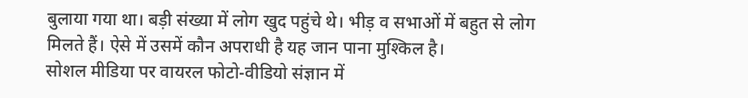बुलाया गया था। बड़ी संख्या में लोग खुद पहुंचे थे। भीड़ व सभाओं में बहुत से लोग मिलते हैं। ऐसे में उसमें कौन अपराधी है यह जान पाना मुश्किल है।
सोशल मीडिया पर वायरल फोटो-वीडियो संज्ञान में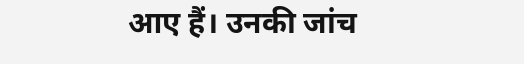आए हैं। उनकी जांच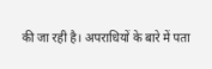की जा रही है। अपराधियों के बारे में पता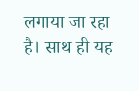लगाया जा रहा है। साथ ही यह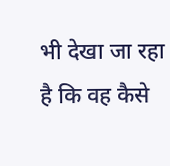भी देखा जा रहा है कि वह कैसे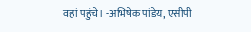वहां पहुंचे। -अभिषेक पांडेय, एसीपी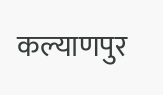कल्याणपुर